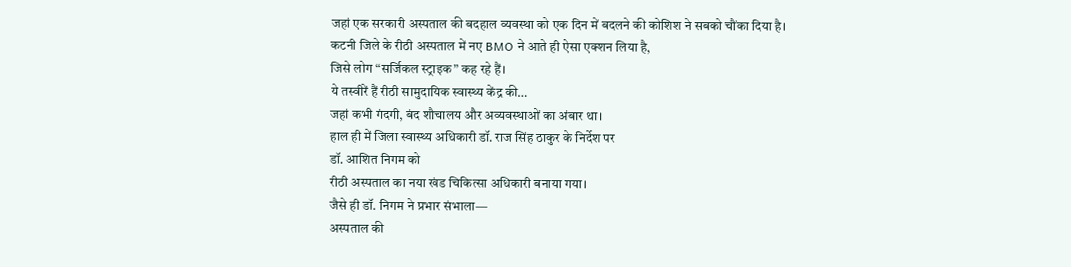जहां एक सरकारी अस्पताल की बदहाल व्यवस्था को एक दिन में बदलने की कोशिश ने सबको चौंका दिया है।
कटनी जिले के रीठी अस्पताल में नए BMO ने आते ही ऐसा एक्शन लिया है,
जिसे लोग “सर्जिकल स्ट्राइक” कह रहे हैं।
ये तस्वीरें हैं रीठी सामुदायिक स्वास्थ्य केंद्र की…
जहां कभी गंदगी, बंद शौचालय और अव्यवस्थाओं का अंबार था।
हाल ही में जिला स्वास्थ्य अधिकारी डॉ. राज सिंह ठाकुर के निर्देश पर
डॉ. आशित निगम को
रीठी अस्पताल का नया खंड चिकित्सा अधिकारी बनाया गया।
जैसे ही डॉ. निगम ने प्रभार संभाला—
अस्पताल की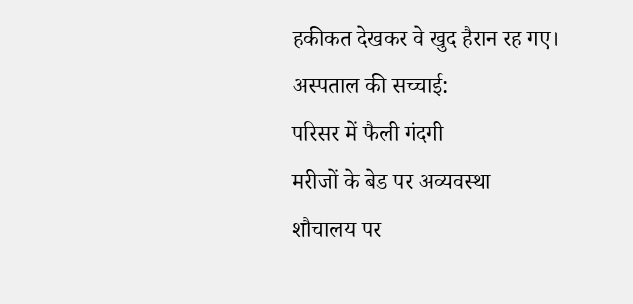हकीकत देखकर वे खुद हैरान रह गए।
अस्पताल की सच्चाई:
परिसर में फैली गंदगी
मरीजों के बेड पर अव्यवस्था
शौचालय पर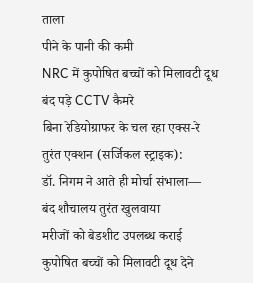ताला
पीने के पानी की कमी
NRC में कुपोषित बच्चों को मिलावटी दूध
बंद पड़े CCTV कैमरे
बिना रेडियोग्राफर के चल रहा एक्स-रे
तुरंत एक्शन (सर्जिकल स्ट्राइक):
डॉ. निगम ने आते ही मोर्चा संभाला—
बंद शौचालय तुरंत खुलवाया
मरीजों को बेडशीट उपलब्ध कराई
कुपोषित बच्चों को मिलावटी दूध देने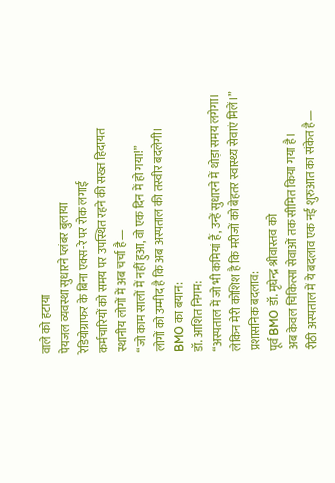वाले को हटाया
पेयजल व्यवस्था सुधारने प्लंबर बुलाया
रेडियोग्राफर के बिना एक्स-रे पर रोक लगाई
कर्मचारियों को समय पर उपस्थित रहने की सख्त हिदायत
स्थानीय लोगों में अब चर्चा है—
“जो काम सालों में नहीं हुआ, वो एक दिन में हो गया!”
लोगों को उम्मीद है कि अब अस्पताल की तस्वीर बदलेगी।
BMO का बयान:
डॉ. आशित निगम:
“अस्पताल में जो भी कमियां हैं, उन्हें सुधारने में थोड़ा समय लगेगा।
लेकिन मेरी कोशिश है कि मरीजों को बेहतर स्वास्थ्य सेवाएं मिलें।”
प्रशासनिक बदलाव:
पूर्व BMO डॉ. मृघेन्द्र श्रीवास्तव को
अब केवल चिकित्सा सेवाओं तक सीमित किया गया है।
रीठी अस्पताल में ये बदलाव एक नई शुरुआत का संकेत है—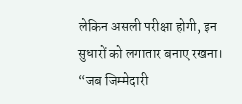लेकिन असली परीक्षा होगी, इन सुधारों को लगातार बनाए रखना।
“जब जिम्मेदारी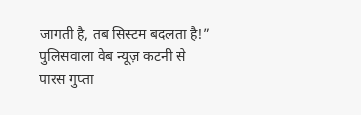जागती है, तब सिस्टम बदलता है!”
पुलिसवाला वेब न्यूज़ कटनी से पारस गुप्ता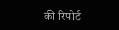की रिपोर्ट